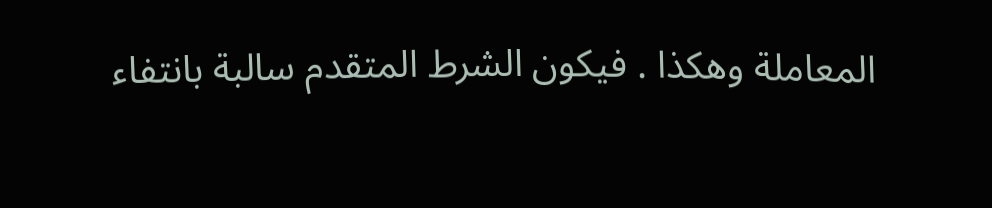المعاملة وهكذا . فيكون الشرط المتقدم سالبة بانتفاء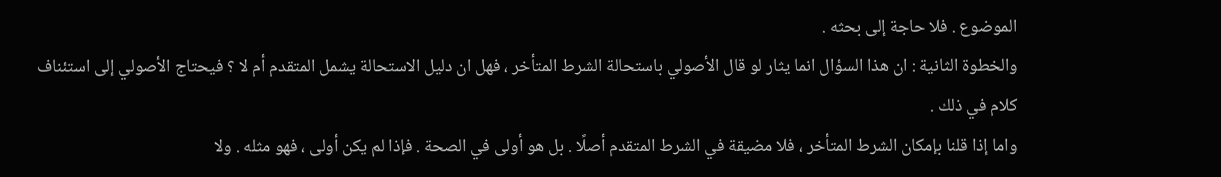الموضوع . فلا حاجة إلى بحثه .
والخطوة الثانية : ان هذا السؤال انما يثار لو قال الأصولي باستحالة الشرط المتأخر ، فهل ان دليل الاستحالة يشمل المتقدم أم لا ؟ فيحتاج الأصولي إلى استئناف كلام في ذلك .
واما إذا قلنا بإمكان الشرط المتأخر ، فلا مضيقة في الشرط المتقدم أصلًا . بل هو أولى في الصحة . فإذا لم يكن أولى ، فهو مثله . ولا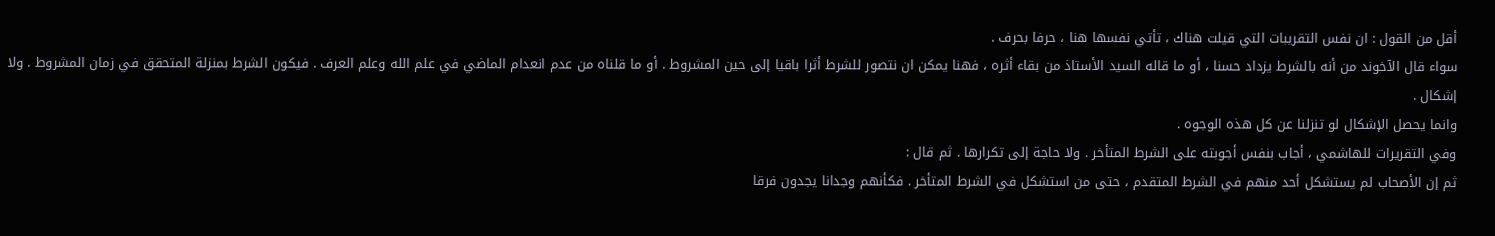أقل من القول : ان نفس التقريبات التي قيلت هناك ، تأتي نفسها هنا ، حرفا بحرف .
سواء قال الآخوند من أنه بالشرط يزداد حسنا ، أو ما قاله السيد الأستاذ من بقاء أثره ، فهنا يمكن ان نتصور للشرط أثرا باقيا إلى حين المشروط . أو ما قلناه من عدم انعدام الماضي في علم الله وعلم العرف . فيكون الشرط بمنزلة المتحقق في زمان المشروط . ولا إشكال .
وانما يحصل الإشكال لو تنزلنا عن كل هذه الوجوه .
وفي التقريرات للهاشمي ، أجاب بنفس أجوبته على الشرط المتأخر . ولا حاجة إلى تكرارها . ثم قال :
ثم إن الأصحاب لم يستشكل أحد منهم في الشرط المتقدم ، حتى من استشكل في الشرط المتأخر . فكأنهم وجدانا يجدون فرقا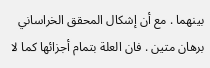بينهما . مع أن إشكال المحقق الخراساني برهان متين . فان العلة بتمام أجزائها كما لا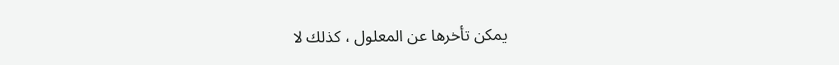يمكن تأخرها عن المعلول ، كذلك لا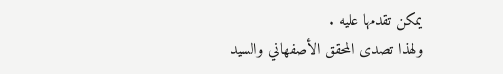يمكن تقدمها عليه .
ولهذا تصدى المحقق الأصفهاني والسيد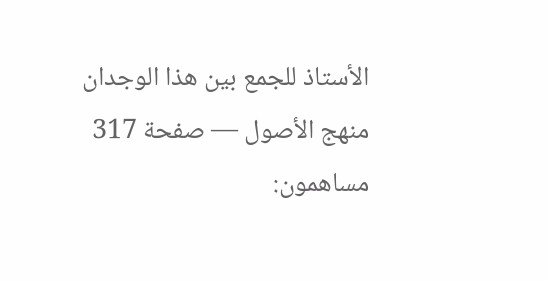الأستاذ للجمع بين هذا الوجدان
منهج الأصول — صفحة 317
مساهمون: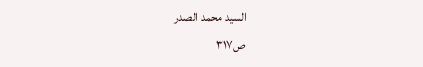السيد محمد الصدر
ص٣١٧